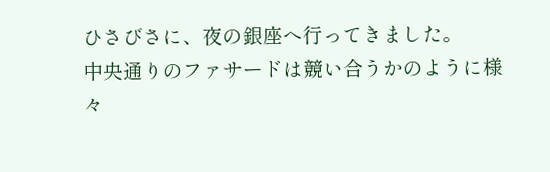ひさびさに、夜の銀座へ行ってきました。
中央通りのファサードは競い合うかのように様々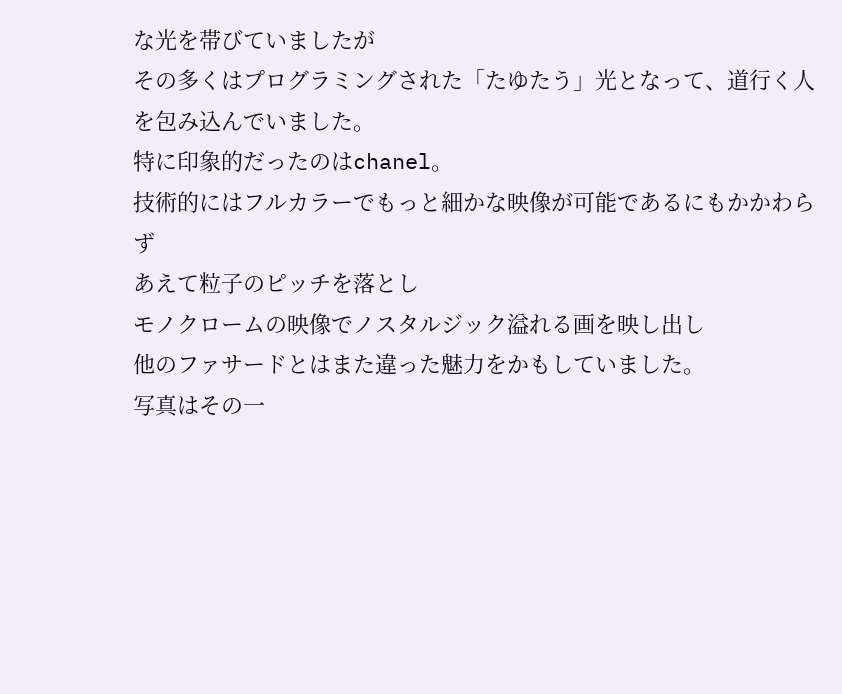な光を帯びていましたが
その多くはプログラミングされた「たゆたう」光となって、道行く人を包み込んでいました。
特に印象的だったのはchanel。
技術的にはフルカラーでもっと細かな映像が可能であるにもかかわらず
あえて粒子のピッチを落とし
モノクロームの映像でノスタルジック溢れる画を映し出し
他のファサードとはまた違った魅力をかもしていました。
写真はその一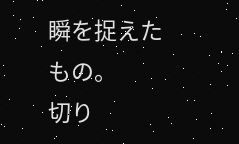瞬を捉えたもの。
切り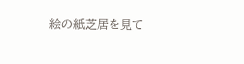絵の紙芝居を見て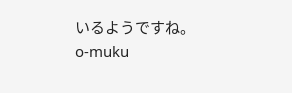いるようですね。
o-muku